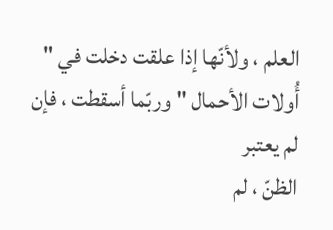العلم ، ولأنّها إذا علقت دخلت في " أُولات الأحمال " وربّما أسقطت ، فإن لم يعتبر
الظنّ ، لم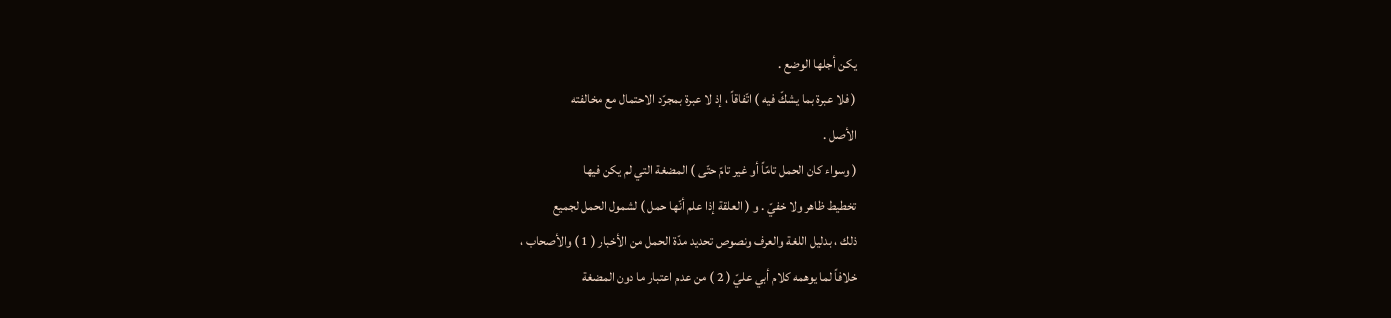يكن أجلها الوضع .
( فلا عبرة بما يشكّ فيه ) اتّفاقاً ، إذ لا عبرة بمجرّد الاحتمال مع مخالفته
الأصل .
( وسواء كان الحمل تامّاً أو غير تامّ حتّى ) المضغة التي لم يكن فيها
تخطيط ظاهر ولا خفيّ . و ( العلقة إذا علم أنّها حمل ) لشمول الحمل لجميع
ذلك ، بدليل اللغة والعرف ونصوص تحديد مدّة الحمل من الأخبار ( 1 ) والأصحاب ،
خلافاً لما يوهمه كلام أبي عليّ ( 2 ) من عدم اعتبار ما دون المضغة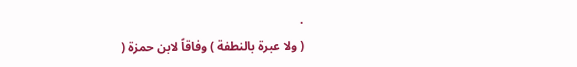.
( ولا عبرة بالنطفة ) وفاقاً لابن حمزة (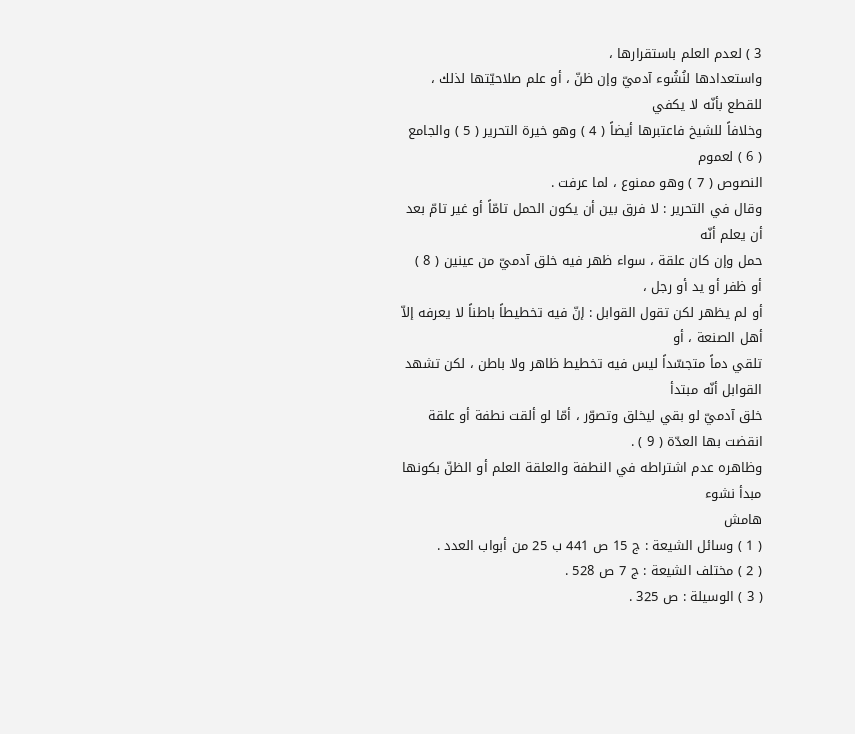3 ) لعدم العلم باستقرارها ،
واستعدادها لنُشُوء آدميّ وإن ظنّ ، أو علم صلاحيّتها لذلك ، للقطع بأنّه لا يكفي
وخلافاً للشيخ فاعتبرها أيضاً ( 4 ) وهو خيرة التحرير ( 5 ) والجامع ( 6 ) لعموم
النصوص ( 7 ) وهو ممنوع ، لما عرفت .
وقال في التحرير : لا فرق بين أن يكون الحمل تامّاً أو غير تامّ بعد أن يعلم أنّه
حمل وإن كان علقة ، سواء ظهر فيه خلق آدميّ من عينين ( 8 ) أو ظفر أو يد أو رجل ،
أو لم يظهر لكن تقول القوابل : إنّ فيه تخطيطاً باطناً لا يعرفه إلاّ أهل الصنعة ، أو
تلقي دماً متجسّداً ليس فيه تخطيط ظاهر ولا باطن ، لكن تشهد القوابل أنّه مبتدأ
خلق آدميّ لو بقي ليخلق وتصوّر ، أمّا لو ألقت نطفة أو علقة انقضت بها العدّة ( 9 ) .
وظاهره عدم اشتراطه في النطفة والعلقة العلم أو الظنّ بكونها مبدأ نشوء
هامش
( 1 ) وسائل الشيعة : ج 15 ص 441 ب 25 من أبواب العدد .
( 2 ) مختلف الشيعة : ج 7 ص 528 .
( 3 ) الوسيلة : ص 325 .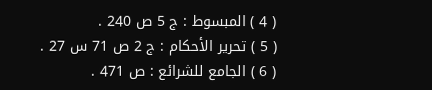( 4 ) المبسوط : ج 5 ص 240 .
( 5 ) تحرير الأحكام : ج 2 ص 71 س 27 .
( 6 ) الجامع للشرائع : ص 471 .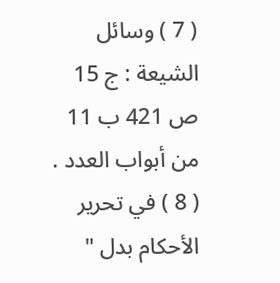( 7 ) وسائل الشيعة : ج 15 ص 421 ب 11 من أبواب العدد .
( 8 ) في تحرير الأحكام بدل "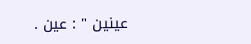عينين " : عين .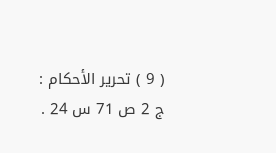( 9 ) تحرير الأحكام : ج 2 ص 71 س 24 .